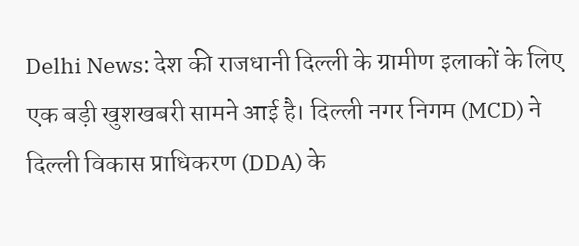Delhi News: देश की राजधानी दिल्ली के ग्रामीण इलाकों के लिए एक बड़ी खुशखबरी सामने आई है। दिल्ली नगर निगम (MCD) ने दिल्ली विकास प्राधिकरण (DDA) के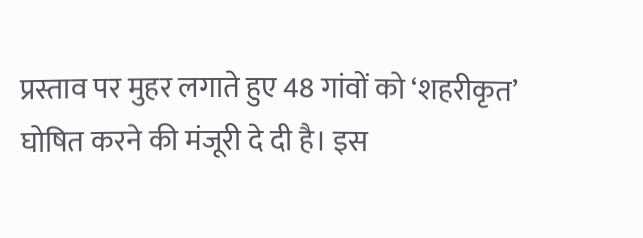प्रस्ताव पर मुहर लगाते हुए 48 गांवों को ‘शहरीकृत’ घोषित करने की मंजूरी दे दी है। इस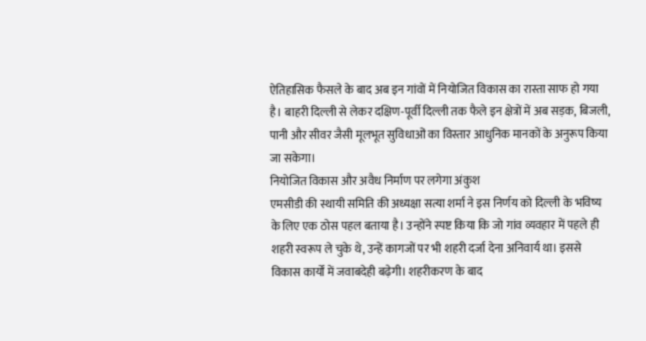ऐतिहासिक फैसले के बाद अब इन गांवों में नियोजित विकास का रास्ता साफ हो गया है। बाहरी दिल्ली से लेकर दक्षिण-पूर्वी दिल्ली तक फैले इन क्षेत्रों में अब सड़क, बिजली, पानी और सीवर जैसी मूलभूत सुविधाओं का विस्तार आधुनिक मानकों के अनुरूप किया जा सकेगा।
नियोजित विकास और अवैध निर्माण पर लगेगा अंकुश
एमसीडी की स्थायी समिति की अध्यक्षा सत्या शर्मा ने इस निर्णय को दिल्ली के भविष्य के लिए एक ठोस पहल बताया है। उन्होंने स्पष्ट किया कि जो गांव व्यवहार में पहले ही शहरी स्वरूप ले चुके थे, उन्हें कागजों पर भी शहरी दर्जा देना अनिवार्य था। इससे विकास कार्यों में जवाबदेही बढ़ेगी। शहरीकरण के बाद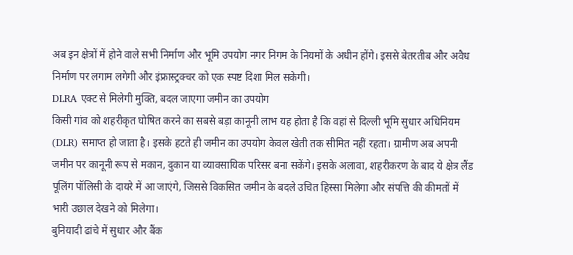अब इन क्षेत्रों में होने वाले सभी निर्माण और भूमि उपयोग नगर निगम के नियमों के अधीन होंगे। इससे बेतरतीब और अवैध निर्माण पर लगाम लगेगी और इंफ्रास्ट्रक्चर को एक स्पष्ट दिशा मिल सकेगी।
DLRA एक्ट से मिलेगी मुक्ति, बदल जाएगा जमीन का उपयोग
किसी गांव को शहरीकृत घोषित करने का सबसे बड़ा कानूनी लाभ यह होता है कि वहां से दिल्ली भूमि सुधार अधिनियम (DLR) समाप्त हो जाता है। इसके हटते ही जमीन का उपयोग केवल खेती तक सीमित नहीं रहता। ग्रामीण अब अपनी जमीन पर कानूनी रूप से मकान, दुकान या व्यावसायिक परिसर बना सकेंगे। इसके अलावा, शहरीकरण के बाद ये क्षेत्र लैंड पूलिंग पॉलिसी के दायरे में आ जाएंगे, जिससे विकसित जमीन के बदले उचित हिस्सा मिलेगा और संपत्ति की कीमतों में भारी उछाल देखने को मिलेगा।
बुनियादी ढांचे में सुधार और बैंक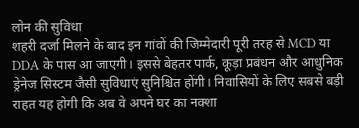लोन की सुविधा
शहरी दर्जा मिलने के बाद इन गांवों की जिम्मेदारी पूरी तरह से MCD या DDA के पास आ जाएगी। इससे बेहतर पार्क, कूड़ा प्रबंधन और आधुनिक ड्रेनेज सिस्टम जैसी सुविधाएं सुनिश्चित होंगी। निवासियों के लिए सबसे बड़ी राहत यह होगी कि अब वे अपने घर का नक्शा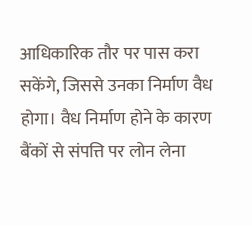आधिकारिक तौर पर पास करा सकेंगे, जिससे उनका निर्माण वैध होगा। वैध निर्माण होने के कारण बैंकों से संपत्ति पर लोन लेना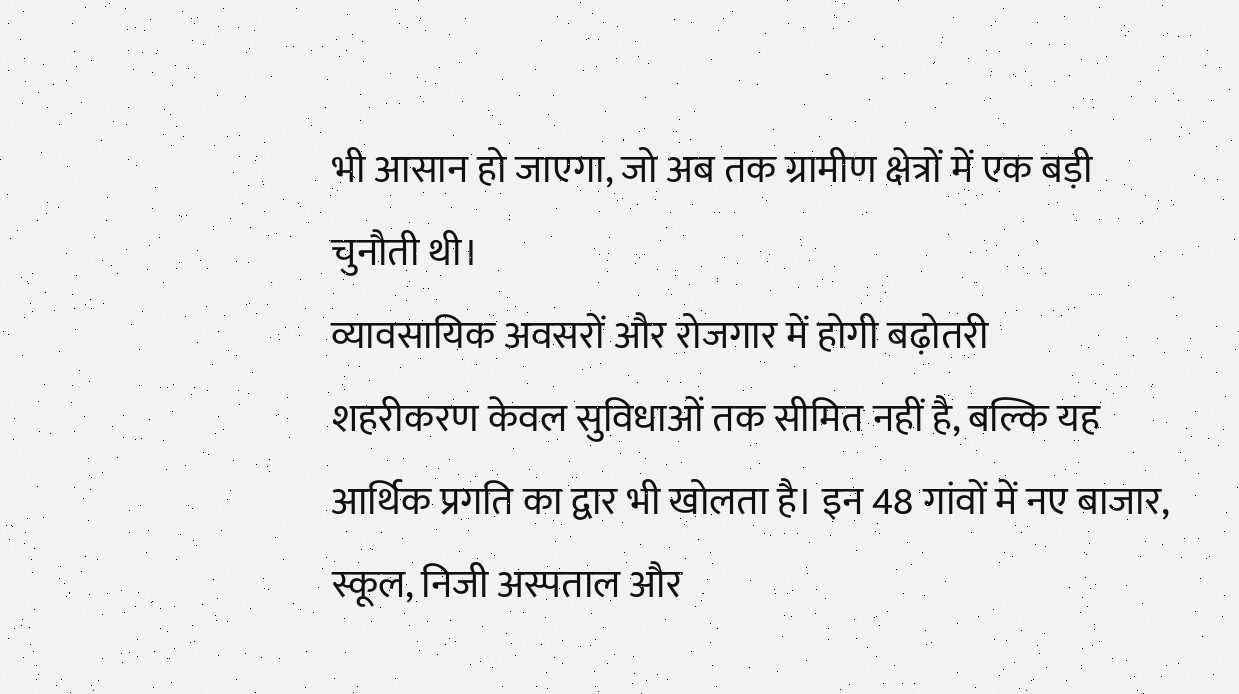भी आसान हो जाएगा, जो अब तक ग्रामीण क्षेत्रों में एक बड़ी चुनौती थी।
व्यावसायिक अवसरों और रोजगार में होगी बढ़ोतरी
शहरीकरण केवल सुविधाओं तक सीमित नहीं है, बल्कि यह आर्थिक प्रगति का द्वार भी खोलता है। इन 48 गांवों में नए बाजार, स्कूल, निजी अस्पताल और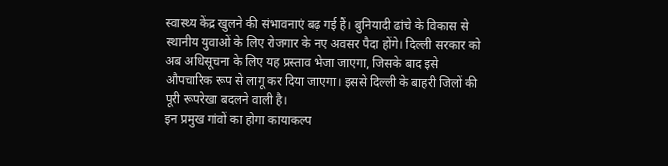स्वास्थ्य केंद्र खुलने की संभावनाएं बढ़ गई हैं। बुनियादी ढांचे के विकास से स्थानीय युवाओं के लिए रोजगार के नए अवसर पैदा होंगे। दिल्ली सरकार को अब अधिसूचना के लिए यह प्रस्ताव भेजा जाएगा, जिसके बाद इसे औपचारिक रूप से लागू कर दिया जाएगा। इससे दिल्ली के बाहरी जिलों की पूरी रूपरेखा बदलने वाली है।
इन प्रमुख गांवों का होगा कायाकल्प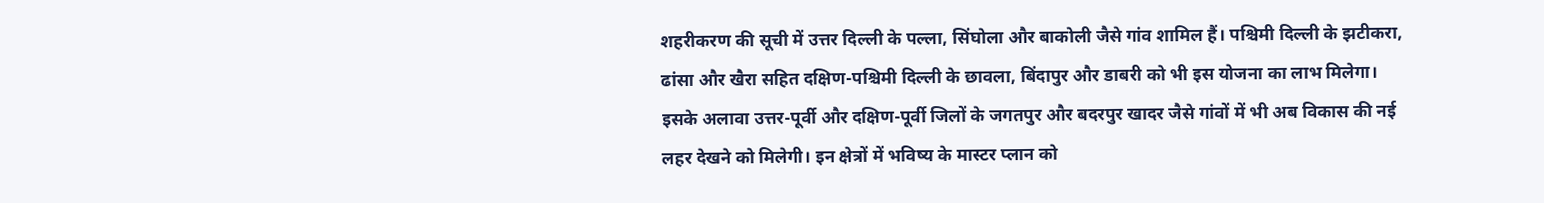शहरीकरण की सूची में उत्तर दिल्ली के पल्ला, सिंघोला और बाकोली जैसे गांव शामिल हैं। पश्चिमी दिल्ली के झटीकरा, ढांसा और खैरा सहित दक्षिण-पश्चिमी दिल्ली के छावला, बिंदापुर और डाबरी को भी इस योजना का लाभ मिलेगा। इसके अलावा उत्तर-पूर्वी और दक्षिण-पूर्वी जिलों के जगतपुर और बदरपुर खादर जैसे गांवों में भी अब विकास की नई लहर देखने को मिलेगी। इन क्षेत्रों में भविष्य के मास्टर प्लान को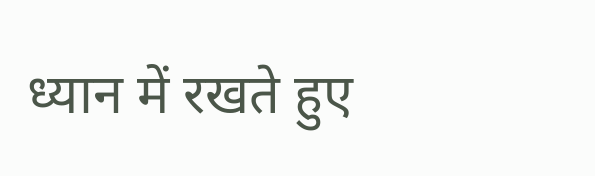ध्यान में रखते हुए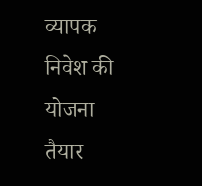व्यापक निवेश की योजना तैयार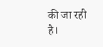की जा रही है।